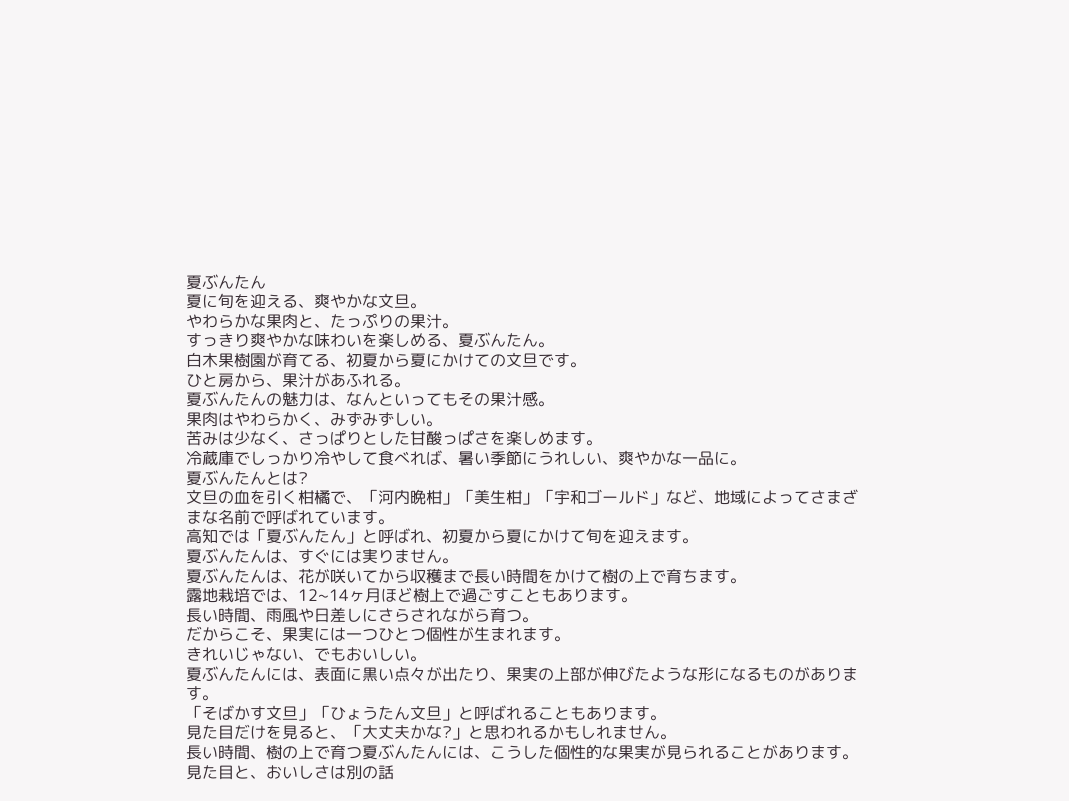夏ぶんたん
夏に旬を迎える、爽やかな文旦。
やわらかな果肉と、たっぷりの果汁。
すっきり爽やかな味わいを楽しめる、夏ぶんたん。
白木果樹園が育てる、初夏から夏にかけての文旦です。
ひと房から、果汁があふれる。
夏ぶんたんの魅力は、なんといってもその果汁感。
果肉はやわらかく、みずみずしい。
苦みは少なく、さっぱりとした甘酸っぱさを楽しめます。
冷蔵庫でしっかり冷やして食べれば、暑い季節にうれしい、爽やかな一品に。
夏ぶんたんとは?
文旦の血を引く柑橘で、「河内晩柑」「美生柑」「宇和ゴールド」など、地域によってさまざまな名前で呼ばれています。
高知では「夏ぶんたん」と呼ばれ、初夏から夏にかけて旬を迎えます。
夏ぶんたんは、すぐには実りません。
夏ぶんたんは、花が咲いてから収穫まで長い時間をかけて樹の上で育ちます。
露地栽培では、12~14ヶ月ほど樹上で過ごすこともあります。
長い時間、雨風や日差しにさらされながら育つ。
だからこそ、果実には一つひとつ個性が生まれます。
きれいじゃない、でもおいしい。
夏ぶんたんには、表面に黒い点々が出たり、果実の上部が伸びたような形になるものがあります。
「そばかす文旦」「ひょうたん文旦」と呼ばれることもあります。
見た目だけを見ると、「大丈夫かな?」と思われるかもしれません。
長い時間、樹の上で育つ夏ぶんたんには、こうした個性的な果実が見られることがあります。
見た目と、おいしさは別の話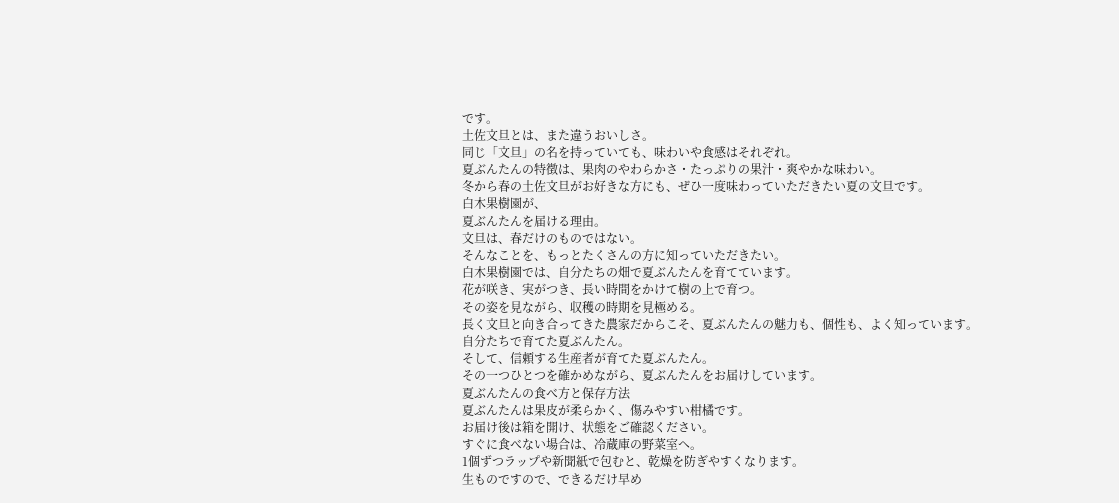です。
土佐文旦とは、また違うおいしさ。
同じ「文旦」の名を持っていても、味わいや食感はそれぞれ。
夏ぶんたんの特徴は、果肉のやわらかさ・たっぷりの果汁・爽やかな味わい。
冬から春の土佐文旦がお好きな方にも、ぜひ一度味わっていただきたい夏の文旦です。
白木果樹園が、
夏ぶんたんを届ける理由。
文旦は、春だけのものではない。
そんなことを、もっとたくさんの方に知っていただきたい。
白木果樹園では、自分たちの畑で夏ぶんたんを育てています。
花が咲き、実がつき、長い時間をかけて樹の上で育つ。
その姿を見ながら、収穫の時期を見極める。
長く文旦と向き合ってきた農家だからこそ、夏ぶんたんの魅力も、個性も、よく知っています。
自分たちで育てた夏ぶんたん。
そして、信頼する生産者が育てた夏ぶんたん。
その一つひとつを確かめながら、夏ぶんたんをお届けしています。
夏ぶんたんの食べ方と保存方法
夏ぶんたんは果皮が柔らかく、傷みやすい柑橘です。
お届け後は箱を開け、状態をご確認ください。
すぐに食べない場合は、冷蔵庫の野菜室へ。
1個ずつラップや新聞紙で包むと、乾燥を防ぎやすくなります。
生ものですので、できるだけ早め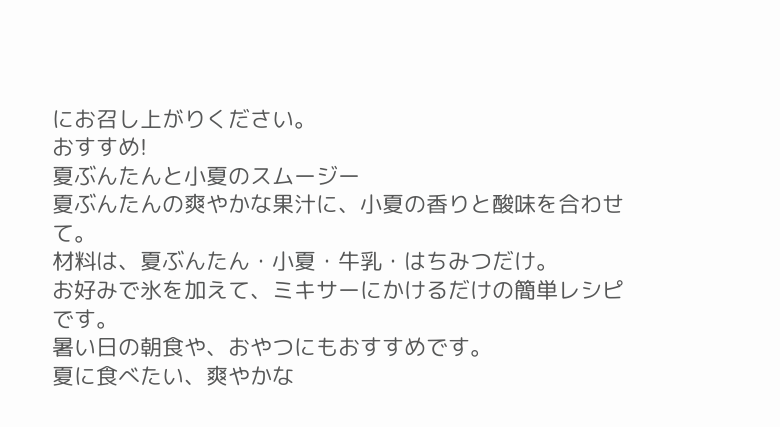にお召し上がりください。
おすすめ!
夏ぶんたんと小夏のスムージー
夏ぶんたんの爽やかな果汁に、小夏の香りと酸味を合わせて。
材料は、夏ぶんたん・小夏・牛乳・はちみつだけ。
お好みで氷を加えて、ミキサーにかけるだけの簡単レシピです。
暑い日の朝食や、おやつにもおすすめです。
夏に食べたい、爽やかな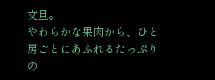文旦。
やわらかな果肉から、ひと房ごとにあふれるたっぷりの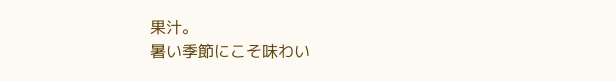果汁。
暑い季節にこそ味わい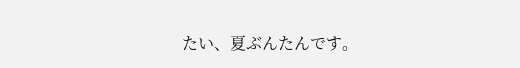たい、夏ぶんたんです。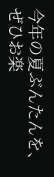今年の夏ぶんたんを、ぜひお楽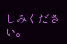しみください。